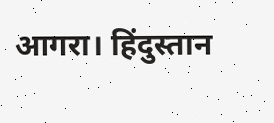आगरा। हिंदुस्तान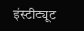इंस्टीट्यूट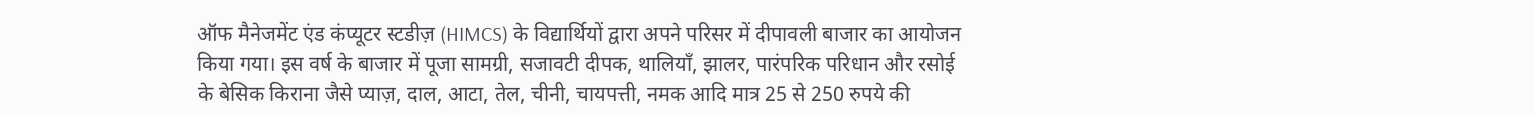ऑफ मैनेजमेंट एंड कंप्यूटर स्टडीज़ (HIMCS) के विद्यार्थियों द्वारा अपने परिसर में दीपावली बाजार का आयोजन किया गया। इस वर्ष के बाजार में पूजा सामग्री, सजावटी दीपक, थालियाँ, झालर, पारंपरिक परिधान और रसोई के बेसिक किराना जैसे प्याज़, दाल, आटा, तेल, चीनी, चायपत्ती, नमक आदि मात्र 25 से 250 रुपये की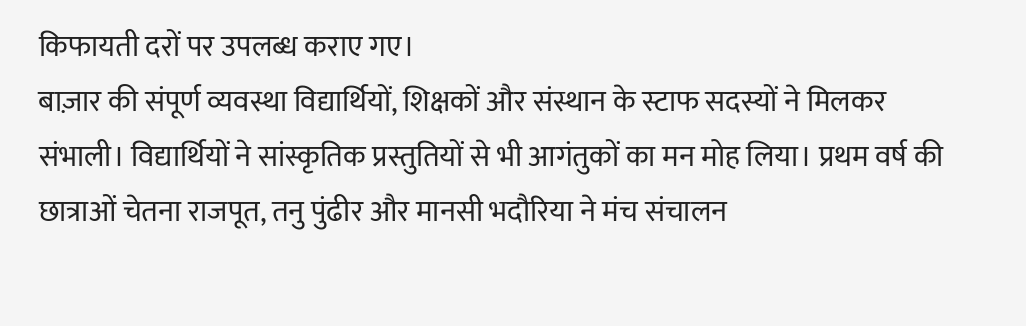किफायती दरों पर उपलब्ध कराए गए।
बाज़ार की संपूर्ण व्यवस्था विद्यार्थियों, शिक्षकों और संस्थान के स्टाफ सदस्यों ने मिलकर संभाली। विद्यार्थियों ने सांस्कृतिक प्रस्तुतियों से भी आगंतुकों का मन मोह लिया। प्रथम वर्ष की छात्राओं चेतना राजपूत, तनु पुंढीर और मानसी भदौरिया ने मंच संचालन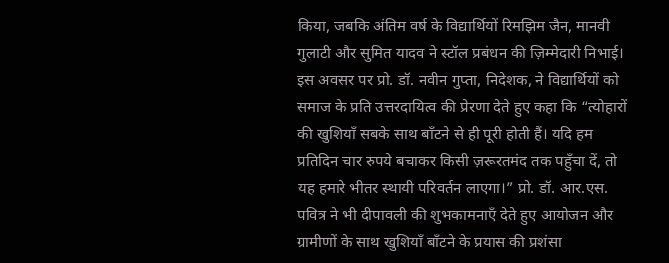किया, जबकि अंतिम वर्ष के विद्यार्थियों रिमझिम जैन, मानवी गुलाटी और सुमित यादव ने स्टॉल प्रबंधन की ज़िम्मेदारी निभाई।
इस अवसर पर प्रो. डॉ. नवीन गुप्ता, निदेशक, ने विद्यार्थियों को समाज के प्रति उत्तरदायित्व की प्रेरणा देते हुए कहा कि “त्योहारों की खुशियाँ सबके साथ बाँटने से ही पूरी होती हैं। यदि हम प्रतिदिन चार रुपये बचाकर किसी ज़रूरतमंद तक पहुँचा दें, तो यह हमारे भीतर स्थायी परिवर्तन लाएगा।” प्रो. डॉ. आर.एस. पवित्र ने भी दीपावली की शुभकामनाएँ देते हुए आयोजन और ग्रामीणों के साथ खुशियाँ बाँटने के प्रयास की प्रशंसा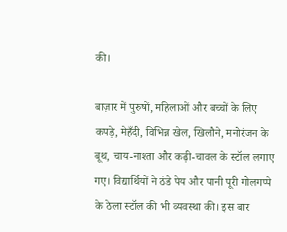की।

बाज़ार में पुरुषों, महिलाओं और बच्चों के लिए कपड़े, मेहँदी, विभिन्न खेल, खिलौने, मनोरंजन के बूथ, चाय-नाश्ता और कढ़ी-चावल के स्टॉल लगाए गए। विद्यार्थियों ने ठंडे पेय और पानी पूरी गोलगप्पे के ठेला स्टॉल की भी व्यवस्था की। इस बार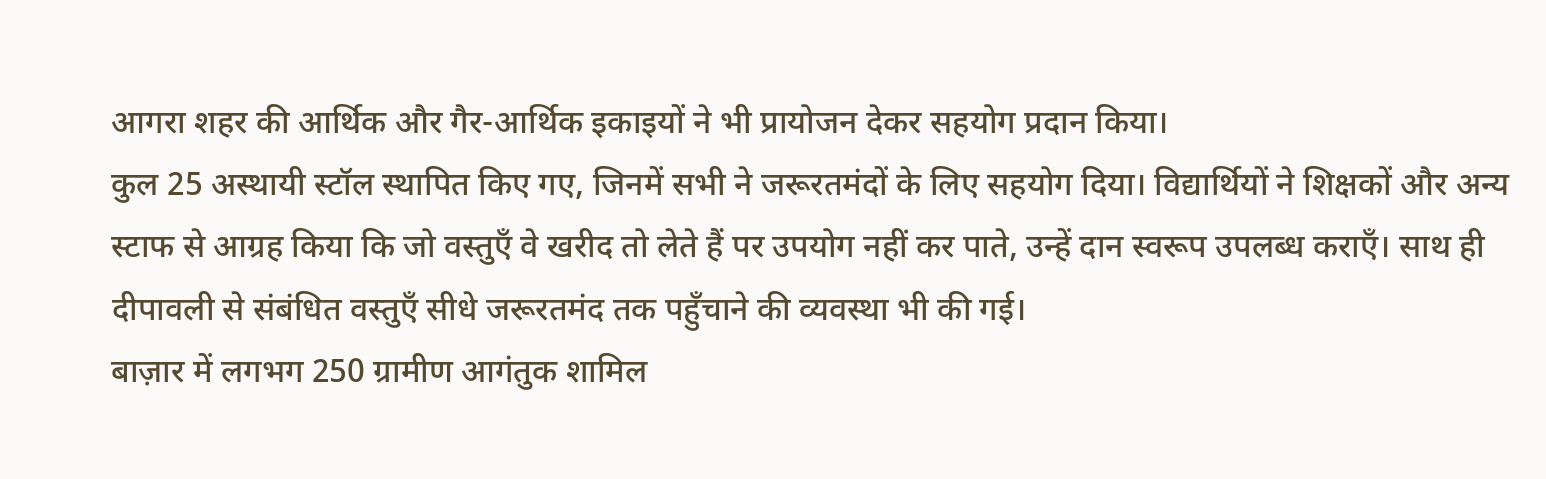आगरा शहर की आर्थिक और गैर-आर्थिक इकाइयों ने भी प्रायोजन देकर सहयोग प्रदान किया।
कुल 25 अस्थायी स्टॉल स्थापित किए गए, जिनमें सभी ने जरूरतमंदों के लिए सहयोग दिया। विद्यार्थियों ने शिक्षकों और अन्य स्टाफ से आग्रह किया कि जो वस्तुएँ वे खरीद तो लेते हैं पर उपयोग नहीं कर पाते, उन्हें दान स्वरूप उपलब्ध कराएँ। साथ ही दीपावली से संबंधित वस्तुएँ सीधे जरूरतमंद तक पहुँचाने की व्यवस्था भी की गई।
बाज़ार में लगभग 250 ग्रामीण आगंतुक शामिल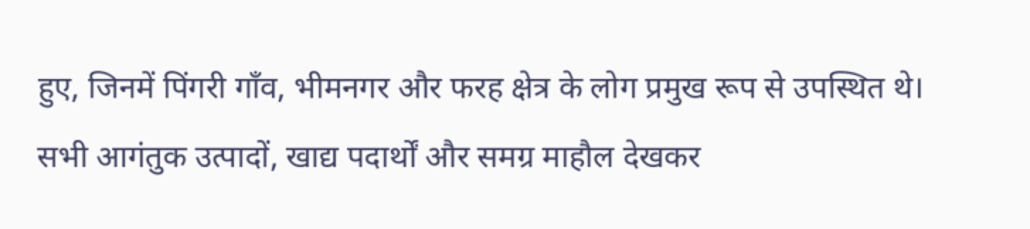हुए, जिनमें पिंगरी गाँव, भीमनगर और फरह क्षेत्र के लोग प्रमुख रूप से उपस्थित थे। सभी आगंतुक उत्पादों, खाद्य पदार्थों और समग्र माहौल देखकर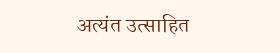अत्यंत उत्साहित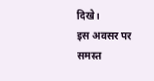दिखे।
इस अवसर पर समस्त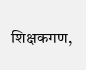शिक्षकगण,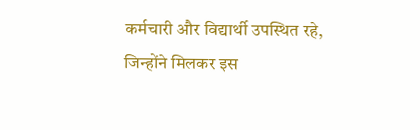कर्मचारी और विद्यार्थी उपस्थित रहे, जिन्होंने मिलकर इस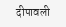दीपावली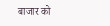बाजार को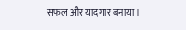सफल और यादगार बनाया।